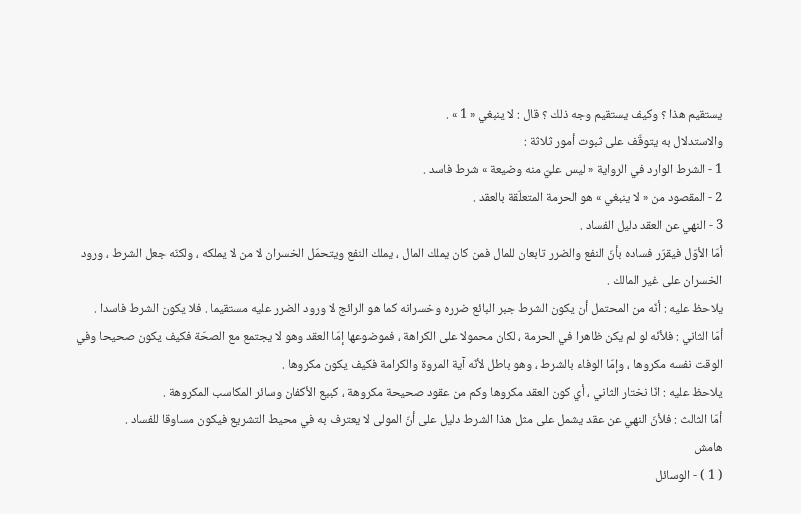يستقيم هذا ؟ وكيف يستقيم وجه ذلك ؟ قال : لا ينبغي « 1 » .
والاستدلال به يتوقّف على ثبوت أمور ثلاثة :
1 - الشرط الوارد في الرواية « ليس عليّ منه وضيعة » شرط فاسد .
2 - المقصود من « لا ينبغي » هو الحرمة المتعلّقة بالعقد .
3 - النهي عن العقد دليل الفساد .
أمّا الأوّل فيقرّر فساده بأنّ النفع والضرر تابعان للمال فمن كان يملك المال ، يملك النفع ويتحمّل الخسران لا من لا يملكه ، ولكنّه جعل الشرط ، ورود الخسران على غير المالك .
يلاحظ عليه : أنّه من المحتمل أن يكون الشرط جبر البائع ضرره وخسرانه كما هو الرائج لا ورود الضرر عليه مستقيما . فلا يكون الشرط فاسدا .
أمّا الثاني : فلأنّه لو لم يكن ظاهرا في الحرمة ، لكان محمولا على الكراهة ، فموضوعها إمّا العقد وهو لا يجتمع مع الصحّة فكيف يكون صحيحا وفي الوقت نفسه مكروها ، وإمّا الوفاء بالشرط ، وهو باطل لأنّه آية المروة والكرامة فكيف يكون مكروها .
يلاحظ عليه : انّا نختار الثاني ، أي كون العقد مكروها وكم من عقود صحيحة مكروهة ، كبيع الأكفان وسائر المكاسب المكروهة .
أمّا الثالث : فلأنّ النهي عن عقد يشمل على مثل هذا الشرط دليل على أنّ المولى لا يعترف به في محيط التشريع فيكون مساوقا للفساد .
هامش
( 1 ) - الوسائل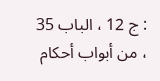: ج 12 ، الباب 35 ، من أبواب أحكام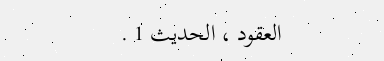العقود ، الحديث 1 .